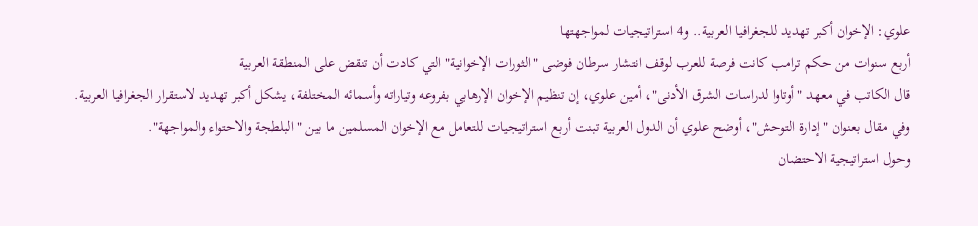علوي: الإخوان أكبر تهديد للجغرافيا العربية.. و4 استراتيجيات لمواجهتها
أربع سنوات من حكم ترامب كانت فرصة للعرب لوقف انتشار سرطان فوضى "الثورات الإخوانية" التي كادت أن تنقض على المنطقة العربية
قال الكاتب في معهد "أوتاوا لدراسات الشرق الأدنى"، أمين علوي، إن تنظيم الإخوان الإرهابي بفروعه وتياراته وأسمائه المختلفة، يشكل أكبر تهديد لاستقرار الجغرافيا العربية.
وفي مقال بعنوان "إدارة التوحش"، أوضح علوي أن الدول العربية تبنت أربع استراتيجيات للتعامل مع الإخوان المسلمين ما بين "البلطجة والاحتواء والمواجهة".
وحول استراتيجية الاحتضان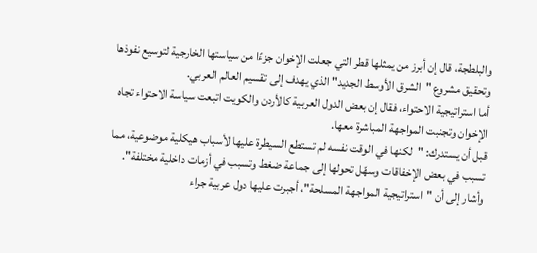والبلطجة، قال إن أبرز من يمثلها قطر التي جعلت الإخوان جزءًا من سياستها الخارجية لتوسيع نفوذها وتحقيق مشروع "الشرق الأوسط الجديد" الذي يهدف إلى تقسيم العالم العربي.
أما استراتيجية الاحتواء، فقال إن بعض الدول العربية كالأردن والكويت اتبعت سياسة الاحتواء تجاه الإخوان وتجنبت المواجهة المباشرة معها.
قبل أن يستدرك: "لكنها في الوقت نفسه لم تستطع السيطرة عليها لأسباب هيكلية موضوعية، مما تسبب في بعض الإخفاقات وسهّل تحولها إلى جماعة ضغط وتسبب في أزمات داخلية مختلفة".
وأشار إلى أن "استراتيجية المواجهة المسلحة"، أجبرت عليها دول عربية جراء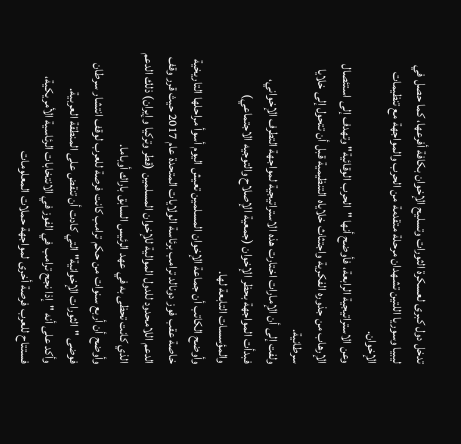تدخل دول كبرى لعسكرة الثورات وتسليح الإخوان بكافة أفرعها، كما حصل في ليبيا وسوريا اللتين تشهدان مرحلة متقدمة من الحرب والمواجهة مع تنظيمات الإخوان.
وعن الاستراتيجية الرابعة، فأوضح أنها "الحرب الوقائية" وتهدف إلى استئصال الإرهاب من جذوره الفكرية واجتثاث خلاياه التنظيمية قبل أن تتحول إلى خلايا سرطانية.
ولفت إلى أن الإمارات اختارت هذه الاستراتيجية لمواجهة التطرف الإخواني، فبدأت المواجهة بحظر الإخوان (جمعية الإصلاح والتوجيه الاجتماعي) والمؤسسات التابعة لها.
وأوضح الكاتب أن جماعة الإخوان المسلمين تعيش اليوم أسوأ مراحلها التاريخية خاصة عقب فوز دونالد ترامب برئاسة الولايات المتحدة عام 2017 حيث قرر وقف الدعم اللامحدود للدول الموالية للإخوان المسلمين (قطر وتركيا وإيران) ذلك الدعم الذي كانت تحظى به في عهد الرئيس السابق باراك أوباما.
وأوضح أن أربع سنوات من حكم ترامب كانت فرصة للعرب لوقف انتشار سرطان فوضى "الثورات الإخوانية" التي كادت أن تنقض على المنطقة العربية.
وأكد على أنه "إذا نجح ترامب في الفوز في الانتخابات الرئاسية الأمريكية، فستتاح للعرب فرصة أخرى لمواجهة حملات المعلومات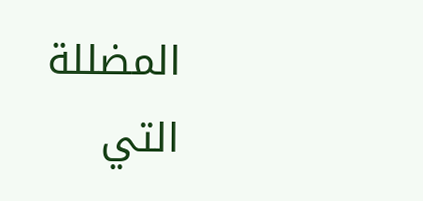المضللة التي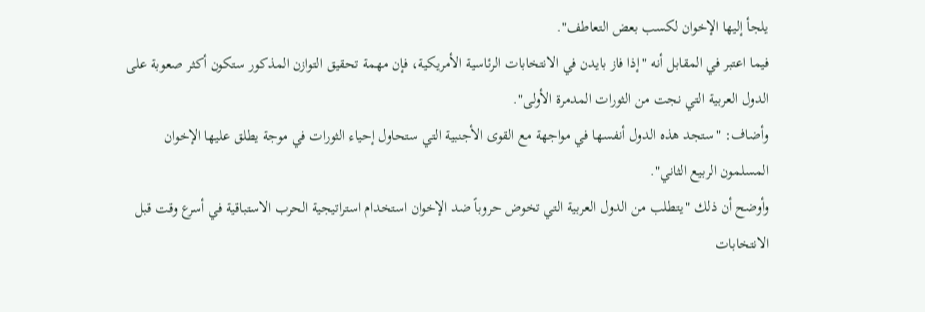يلجأ إليها الإخوان لكسب بعض التعاطف".
فيما اعتبر في المقابل أنه "إذا فاز بايدن في الانتخابات الرئاسية الأمريكية، فإن مهمة تحقيق التوازن المذكور ستكون أكثر صعوبة على الدول العربية التي نجت من الثورات المدمرة الأولى".
وأضاف: "ستجد هذه الدول أنفسها في مواجهة مع القوى الأجنبية التي ستحاول إحياء الثورات في موجة يطلق عليها الإخوان المسلمون الربيع الثاني".
وأوضح أن ذلك "يتطلب من الدول العربية التي تخوض حروباً ضد الإخوان استخدام استراتيجية الحرب الاستباقية في أسرع وقت قبل الانتخابات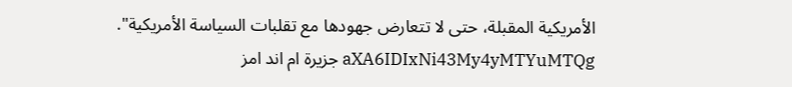الأمريكية المقبلة، حتى لا تتعارض جهودها مع تقلبات السياسة الأمريكية".
aXA6IDIxNi43My4yMTYuMTQg جزيرة ام اند امز